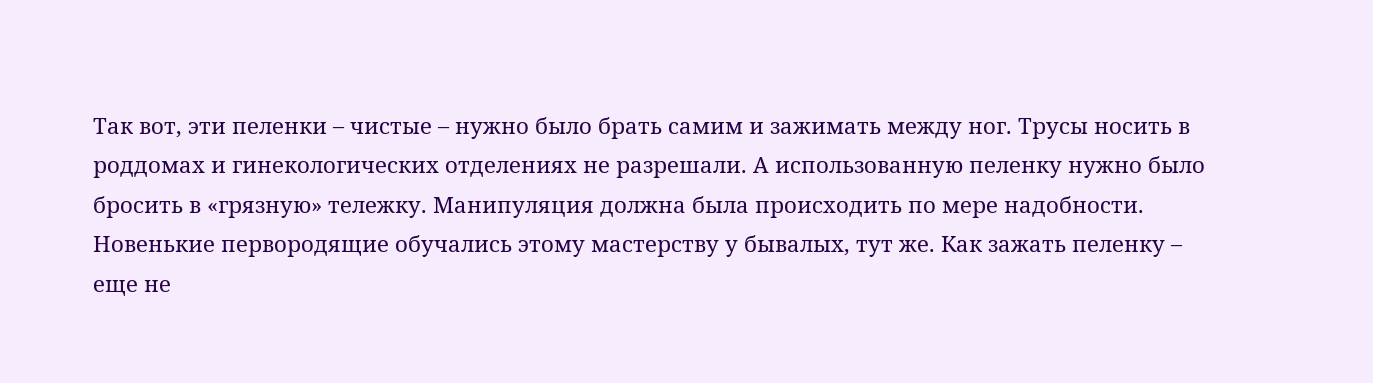Так вот, эти пеленки – чистые – нужно было брать самим и зажимать между ног. Трусы носить в роддомах и гинекологических отделениях не разрешали. А использованную пеленку нужно было бросить в «грязную» тележку. Манипуляция должна была происходить по мере надобности.
Новенькие первородящие обучались этому мастерству у бывалых, тут же. Как зажать пеленку – еще не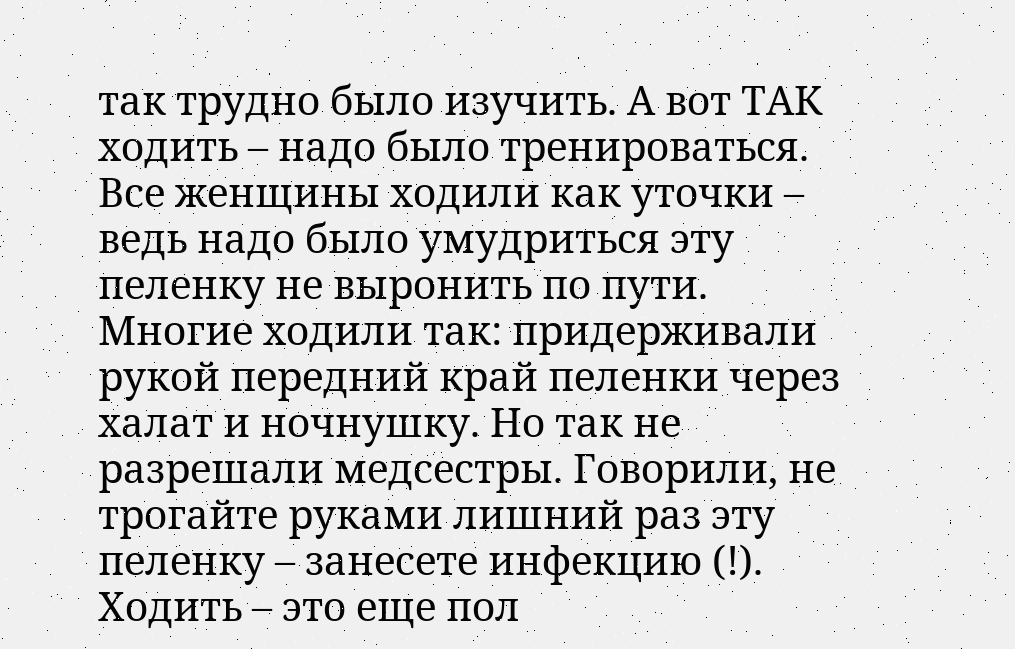так трудно было изучить. А вот ТАК ходить – надо было тренироваться. Все женщины ходили как уточки – ведь надо было умудриться эту пеленку не выронить по пути. Многие ходили так: придерживали рукой передний край пеленки через халат и ночнушку. Но так не разрешали медсестры. Говорили, не трогайте руками лишний раз эту пеленку – занесете инфекцию (!).
Ходить – это еще пол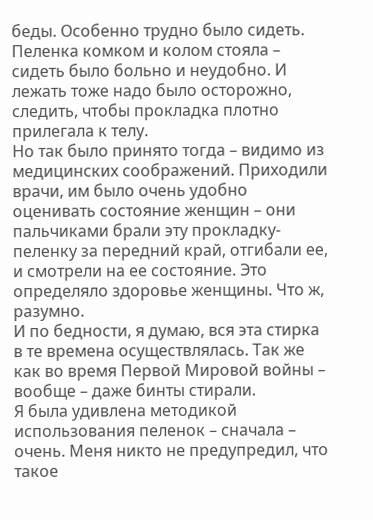беды. Особенно трудно было сидеть. Пеленка комком и колом стояла – сидеть было больно и неудобно. И лежать тоже надо было осторожно, следить, чтобы прокладка плотно прилегала к телу.
Но так было принято тогда – видимо из медицинских соображений. Приходили врачи, им было очень удобно оценивать состояние женщин – они пальчиками брали эту прокладку-пеленку за передний край, отгибали ее, и смотрели на ее состояние. Это определяло здоровье женщины. Что ж, разумно.
И по бедности, я думаю, вся эта стирка в те времена осуществлялась. Так же как во время Первой Мировой войны – вообще – даже бинты стирали.
Я была удивлена методикой использования пеленок – сначала – очень. Меня никто не предупредил, что такое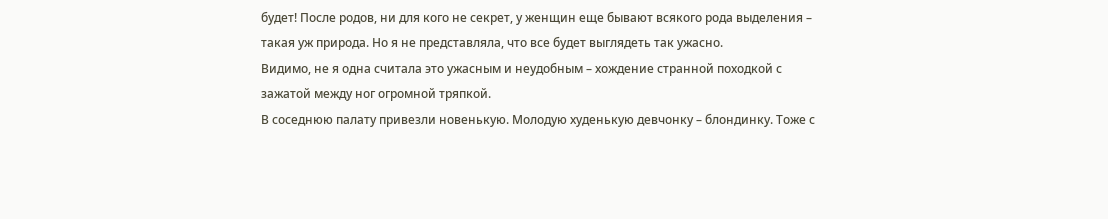будет! После родов, ни для кого не секрет, у женщин еще бывают всякого рода выделения – такая уж природа. Но я не представляла, что все будет выглядеть так ужасно.
Видимо, не я одна считала это ужасным и неудобным – хождение странной походкой с зажатой между ног огромной тряпкой.
В соседнюю палату привезли новенькую. Молодую худенькую девчонку – блондинку. Тоже с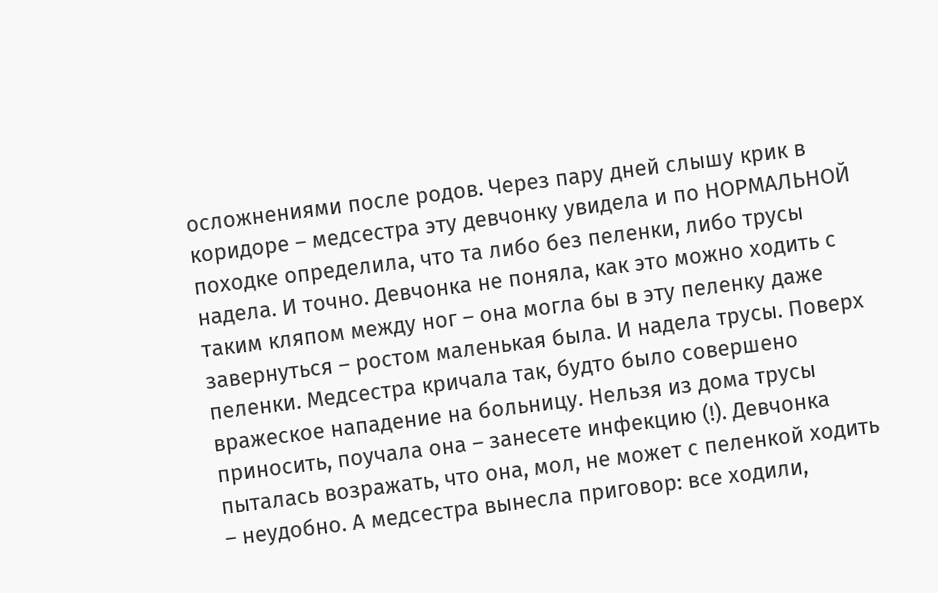осложнениями после родов. Через пару дней слышу крик в коридоре – медсестра эту девчонку увидела и по НОРМАЛЬНОЙ походке определила, что та либо без пеленки, либо трусы надела. И точно. Девчонка не поняла, как это можно ходить с таким кляпом между ног – она могла бы в эту пеленку даже завернуться – ростом маленькая была. И надела трусы. Поверх пеленки. Медсестра кричала так, будто было совершено вражеское нападение на больницу. Нельзя из дома трусы приносить, поучала она – занесете инфекцию (!). Девчонка пыталась возражать, что она, мол, не может с пеленкой ходить – неудобно. А медсестра вынесла приговор: все ходили,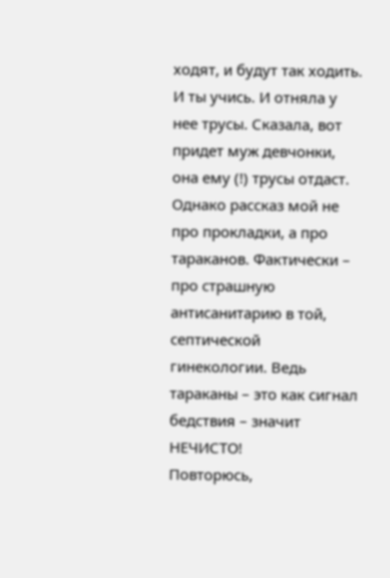ходят, и будут так ходить. И ты учись. И отняла у нее трусы. Сказала, вот придет муж девчонки, она ему (!) трусы отдаст.
Однако рассказ мой не про прокладки, а про тараканов. Фактически – про страшную антисанитарию в той, септической гинекологии. Ведь тараканы – это как сигнал бедствия – значит НЕЧИСТО!
Повторюсь,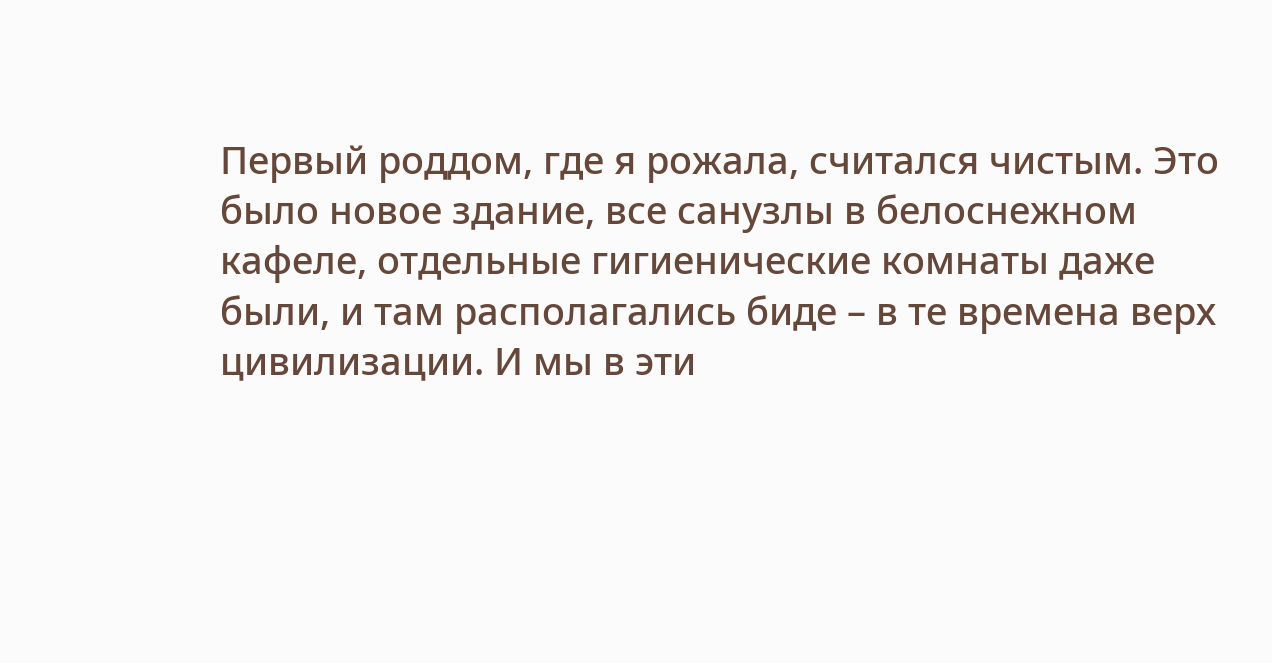Первый роддом, где я рожала, считался чистым. Это было новое здание, все санузлы в белоснежном кафеле, отдельные гигиенические комнаты даже были, и там располагались биде – в те времена верх цивилизации. И мы в эти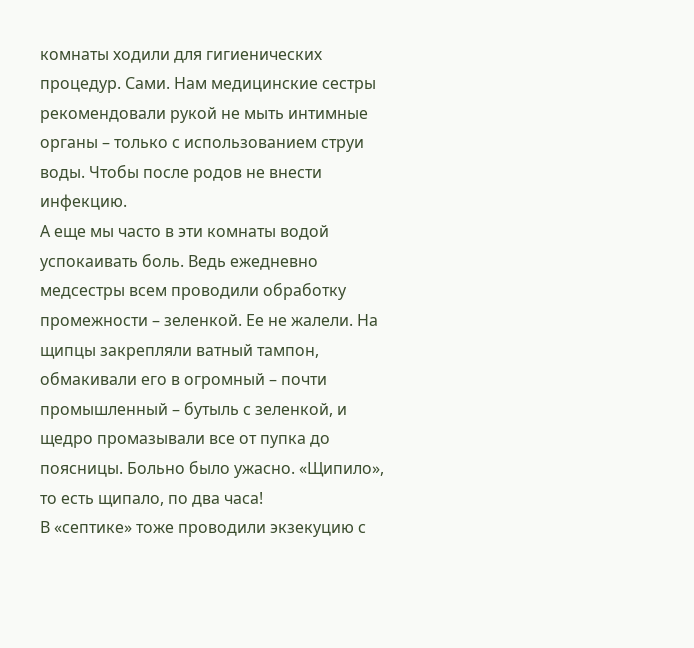комнаты ходили для гигиенических процедур. Сами. Нам медицинские сестры рекомендовали рукой не мыть интимные органы – только с использованием струи воды. Чтобы после родов не внести инфекцию.
А еще мы часто в эти комнаты водой успокаивать боль. Ведь ежедневно медсестры всем проводили обработку промежности – зеленкой. Ее не жалели. На щипцы закрепляли ватный тампон, обмакивали его в огромный – почти промышленный – бутыль с зеленкой, и щедро промазывали все от пупка до поясницы. Больно было ужасно. «Щипило», то есть щипало, по два часа!
В «септике» тоже проводили экзекуцию с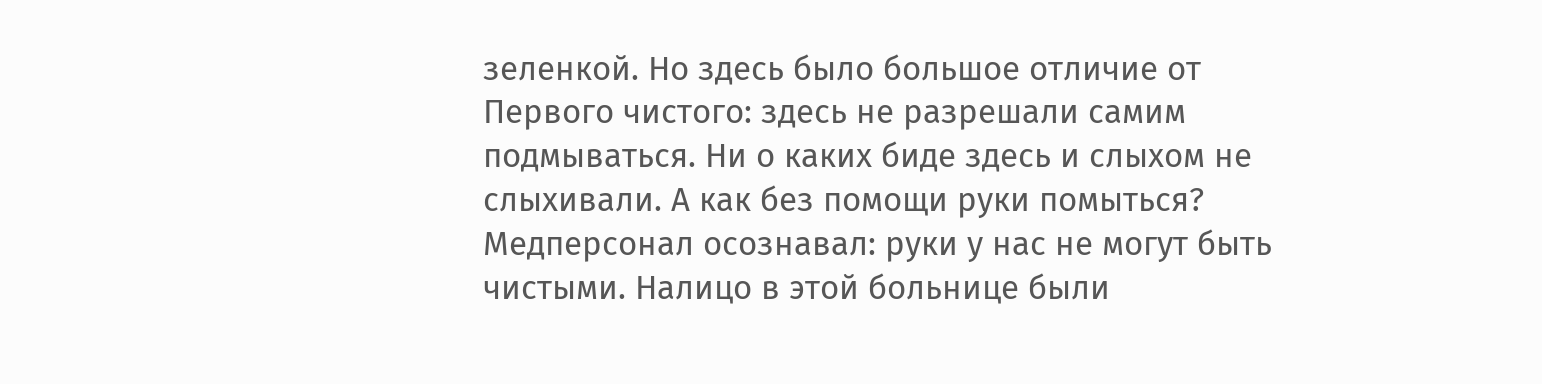зеленкой. Но здесь было большое отличие от Первого чистого: здесь не разрешали самим подмываться. Ни о каких биде здесь и слыхом не слыхивали. А как без помощи руки помыться?
Медперсонал осознавал: руки у нас не могут быть чистыми. Налицо в этой больнице были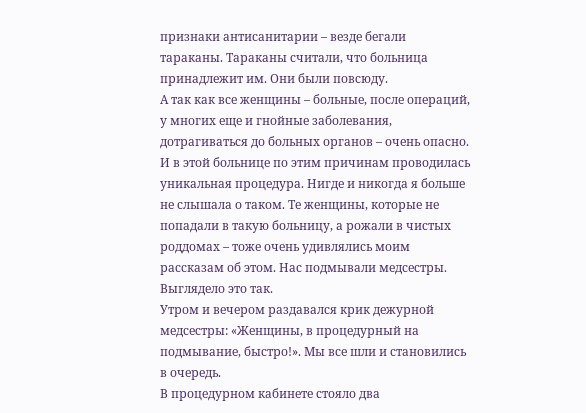признаки антисанитарии – везде бегали тараканы. Тараканы считали, что больница принадлежит им. Они были повсюду.
А так как все женщины – больные, после операций, у многих еще и гнойные заболевания, дотрагиваться до больных органов – очень опасно.
И в этой больнице по этим причинам проводилась уникальная процедура. Нигде и никогда я больше не слышала о таком. Те женщины, которые не попадали в такую больницу, а рожали в чистых роддомах – тоже очень удивлялись моим рассказам об этом. Нас подмывали медсестры. Выглядело это так.
Утром и вечером раздавался крик дежурной медсестры: «Женщины, в процедурный на подмывание, быстро!». Мы все шли и становились в очередь.
В процедурном кабинете стояло два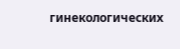гинекологических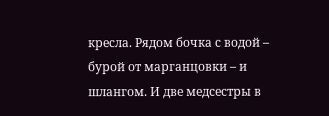кресла. Рядом бочка с водой – бурой от марганцовки – и шлангом. И две медсестры в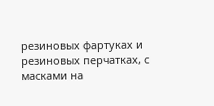резиновых фартуках и резиновых перчатках, с масками на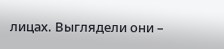лицах. Выглядели они –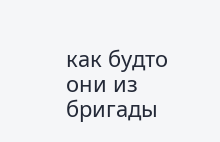как будто они из бригады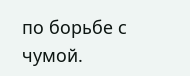по борьбе с чумой.